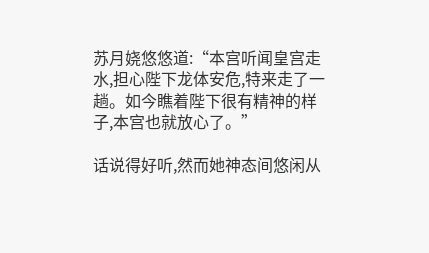苏月娆悠悠道:“本宫听闻皇宫走水,担心陛下龙体安危,特来走了一趟。如今瞧着陛下很有精神的样子,本宫也就放心了。”

话说得好听,然而她神态间悠闲从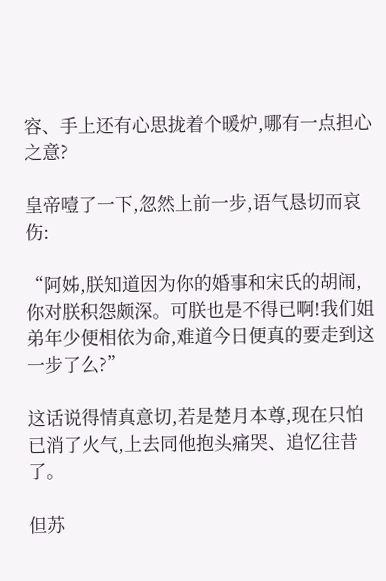容、手上还有心思拢着个暖炉,哪有一点担心之意?

皇帝噎了一下,忽然上前一步,语气恳切而哀伤:

“阿姊,朕知道因为你的婚事和宋氏的胡闹,你对朕积怨颇深。可朕也是不得已啊!我们姐弟年少便相依为命,难道今日便真的要走到这一步了么?”

这话说得情真意切,若是楚月本尊,现在只怕已消了火气,上去同他抱头痛哭、追忆往昔了。

但苏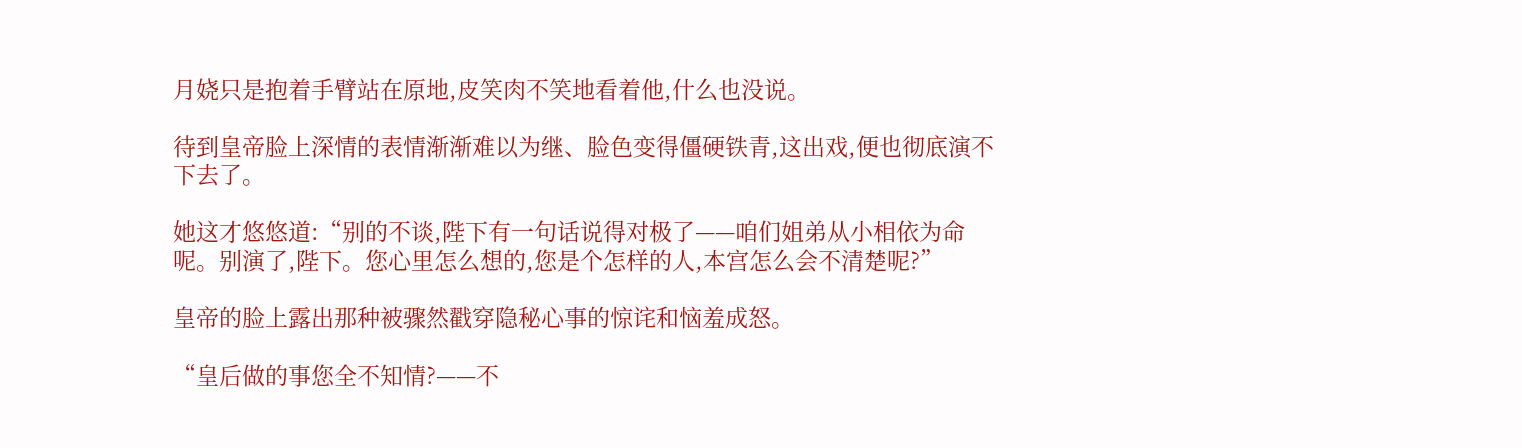月娆只是抱着手臂站在原地,皮笑肉不笑地看着他,什么也没说。

待到皇帝脸上深情的表情渐渐难以为继、脸色变得僵硬铁青,这出戏,便也彻底演不下去了。

她这才悠悠道:“别的不谈,陛下有一句话说得对极了——咱们姐弟从小相依为命呢。别演了,陛下。您心里怎么想的,您是个怎样的人,本宫怎么会不清楚呢?”

皇帝的脸上露出那种被骤然戳穿隐秘心事的惊诧和恼羞成怒。

“皇后做的事您全不知情?——不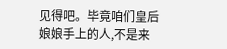见得吧。毕竟咱们皇后娘娘手上的人,不是来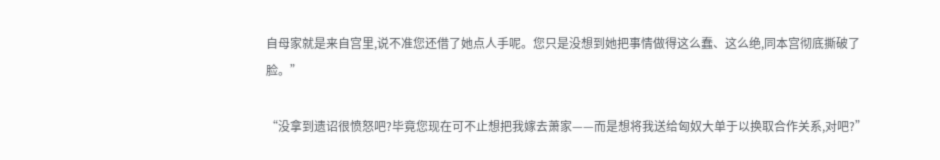自母家就是来自宫里,说不准您还借了她点人手呢。您只是没想到她把事情做得这么蠢、这么绝,同本宫彻底撕破了脸。”

“没拿到遗诏很愤怒吧?毕竟您现在可不止想把我嫁去萧家——而是想将我送给匈奴大单于以换取合作关系,对吧?”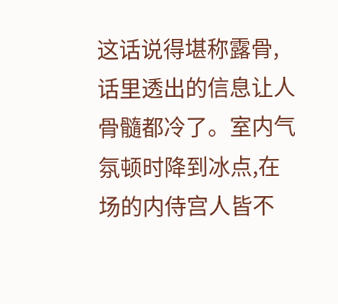这话说得堪称露骨,话里透出的信息让人骨髓都冷了。室内气氛顿时降到冰点,在场的内侍宫人皆不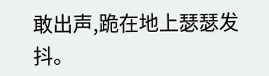敢出声,跪在地上瑟瑟发抖。